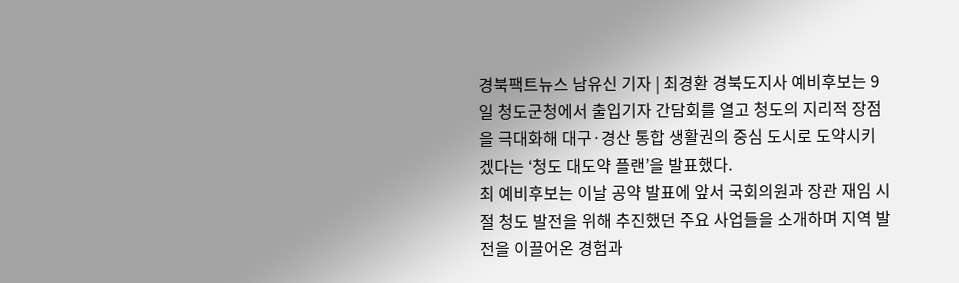경북팩트뉴스 남유신 기자 | 최경환 경북도지사 예비후보는 9일 청도군청에서 출입기자 간담회를 열고 청도의 지리적 장점을 극대화해 대구·경산 통합 생활권의 중심 도시로 도약시키겠다는 ‘청도 대도약 플랜’을 발표했다.
최 예비후보는 이날 공약 발표에 앞서 국회의원과 장관 재임 시절 청도 발전을 위해 추진했던 주요 사업들을 소개하며 지역 발전을 이끌어온 경험과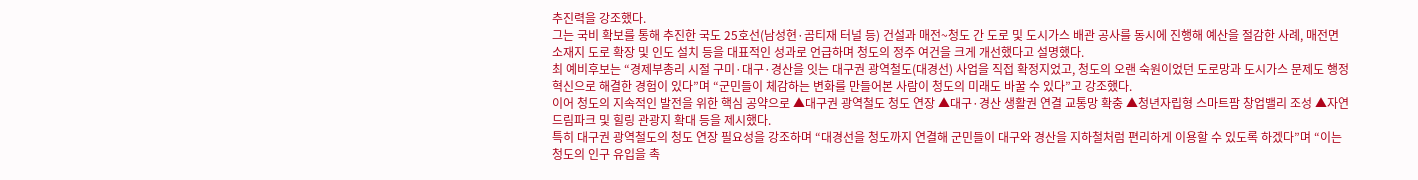추진력을 강조했다.
그는 국비 확보를 통해 추진한 국도 25호선(남성현·곰티재 터널 등) 건설과 매전~청도 간 도로 및 도시가스 배관 공사를 동시에 진행해 예산을 절감한 사례, 매전면 소재지 도로 확장 및 인도 설치 등을 대표적인 성과로 언급하며 청도의 정주 여건을 크게 개선했다고 설명했다.
최 예비후보는 “경제부총리 시절 구미·대구·경산을 잇는 대구권 광역철도(대경선) 사업을 직접 확정지었고, 청도의 오랜 숙원이었던 도로망과 도시가스 문제도 행정 혁신으로 해결한 경험이 있다”며 “군민들이 체감하는 변화를 만들어본 사람이 청도의 미래도 바꿀 수 있다”고 강조했다.
이어 청도의 지속적인 발전을 위한 핵심 공약으로 ▲대구권 광역철도 청도 연장 ▲대구·경산 생활권 연결 교통망 확충 ▲청년자립형 스마트팜 창업밸리 조성 ▲자연드림파크 및 힐링 관광지 확대 등을 제시했다.
특히 대구권 광역철도의 청도 연장 필요성을 강조하며 “대경선을 청도까지 연결해 군민들이 대구와 경산을 지하철처럼 편리하게 이용할 수 있도록 하겠다”며 “이는 청도의 인구 유입을 촉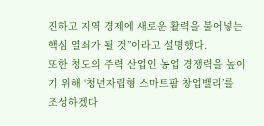진하고 지역 경제에 새로운 활력을 불어넣는 핵심 열쇠가 될 것”이라고 설명했다.
또한 청도의 주력 산업인 농업 경쟁력을 높이기 위해 ‘청년자립형 스마트팜 창업밸리’를 조성하겠다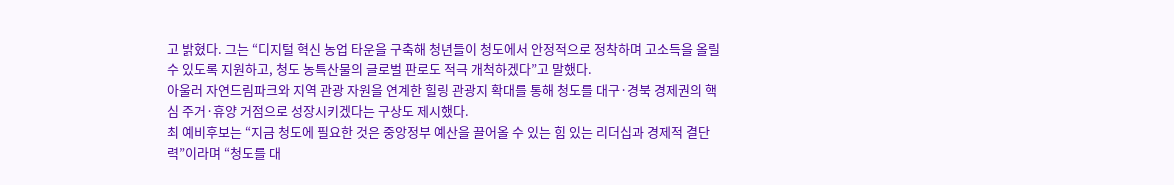고 밝혔다. 그는 “디지털 혁신 농업 타운을 구축해 청년들이 청도에서 안정적으로 정착하며 고소득을 올릴 수 있도록 지원하고, 청도 농특산물의 글로벌 판로도 적극 개척하겠다”고 말했다.
아울러 자연드림파크와 지역 관광 자원을 연계한 힐링 관광지 확대를 통해 청도를 대구·경북 경제권의 핵심 주거·휴양 거점으로 성장시키겠다는 구상도 제시했다.
최 예비후보는 “지금 청도에 필요한 것은 중앙정부 예산을 끌어올 수 있는 힘 있는 리더십과 경제적 결단력”이라며 “청도를 대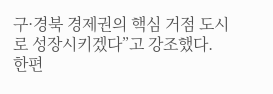구·경북 경제권의 핵심 거점 도시로 성장시키겠다”고 강조했다.
한편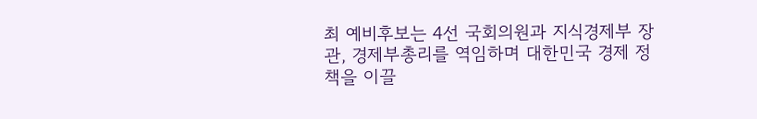최 예비후보는 4선 국회의원과 지식경제부 장관, 경제부총리를 역임하며 대한민국 경제 정책을 이끌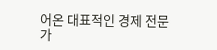어온 대표적인 경제 전문가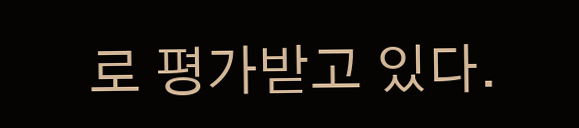로 평가받고 있다.